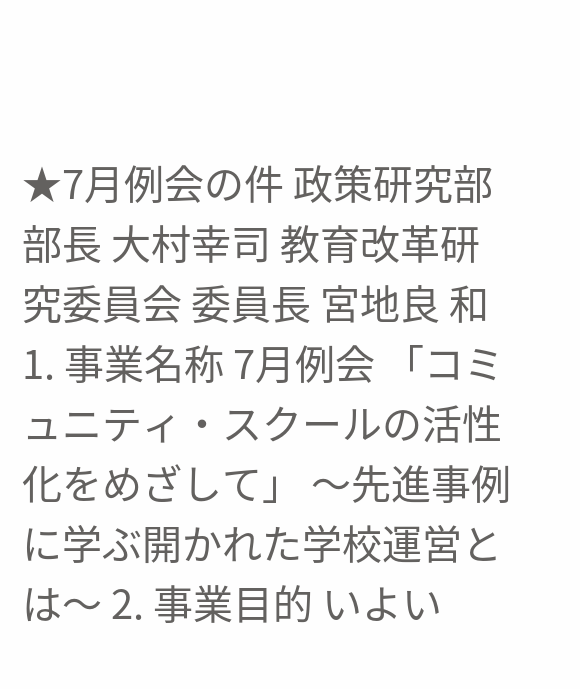★7月例会の件 政策研究部 部長 大村幸司 教育改革研究委員会 委員長 宮地良 和 1. 事業名称 7月例会 「コミュニティ・スクールの活性化をめざして」 〜先進事例に学ぶ開かれた学校運営とは〜 2. 事業目的 いよい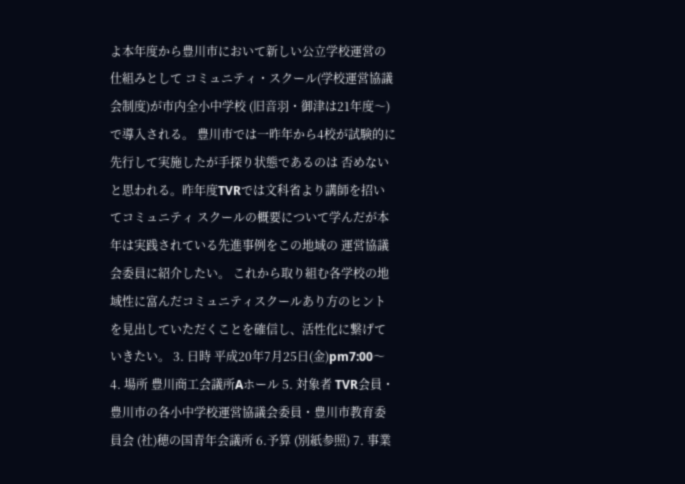よ本年度から豊川市において新しい公立学校運営の仕組みとして コミュニティ・スクール(学校運営協議会制度)が市内全小中学校 (旧音羽・御津は21年度〜)で導入される。 豊川市では一昨年から4校が試験的に先行して実施したが手探り状態であるのは 否めないと思われる。昨年度TVRでは文科省より講師を招いてコミュニティ スクールの概要について学んだが本年は実践されている先進事例をこの地域の 運営協議会委員に紹介したい。 これから取り組む各学校の地域性に富んだコミュニティスクールあり方のヒント を見出していただくことを確信し、活性化に繋げていきたい。 3. 日時 平成20年7月25日(金)pm7:00〜 4. 場所 豊川商工会議所Aホール 5. 対象者 TVR会員・豊川市の各小中学校運営協議会委員・豊川市教育委員会 (社)穂の国青年会議所 6.予算 (別紙参照) 7. 事業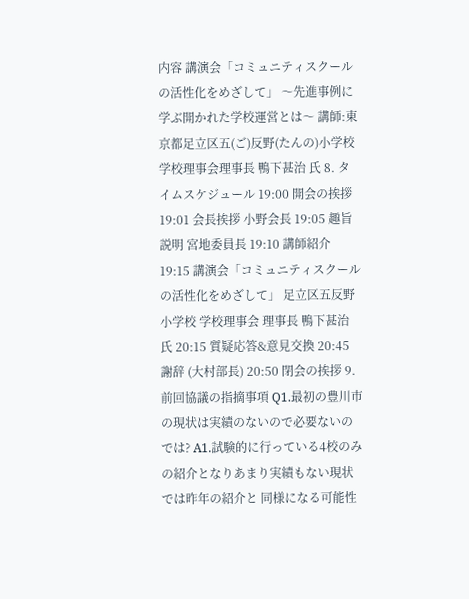内容 講演会「コミュニティスクールの活性化をめざして」 〜先進事例に学ぶ開かれた学校運営とは〜 講師:東京都足立区五(ご)反野(たんの)小学校 学校理事会理事長 鴨下甚治 氏 8. タイムスケジュール 19:00 開会の挨拶 19:01 会長挨拶 小野会長 19:05 趣旨説明 宮地委員長 19:10 講師紹介 19:15 講演会「コミュニティスクールの活性化をめざして」 足立区五反野小学校 学校理事会 理事長 鴨下甚治 氏 20:15 質疑応答&意見交換 20:45 謝辞 (大村部長) 20:50 閉会の挨拶 9.前回協議の指摘事項 Q1.最初の豊川市の現状は実績のないので必要ないのでは? A1.試験的に行っている4校のみの紹介となりあまり実績もない現状では昨年の紹介と 同様になる可能性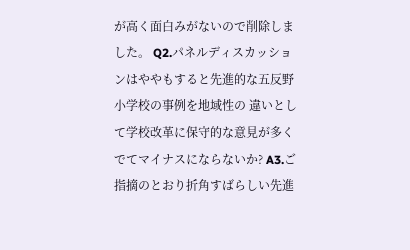が高く面白みがないので削除しました。 Q2.パネルディスカッションはややもすると先進的な五反野小学校の事例を地域性の 違いとして学校改革に保守的な意見が多くでてマイナスにならないか? A3.ご指摘のとおり折角すばらしい先進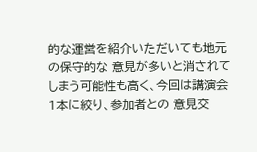的な運営を紹介いただいても地元の保守的な 意見が多いと消されてしまう可能性も高く、今回は講演会1本に絞り、参加者との 意見交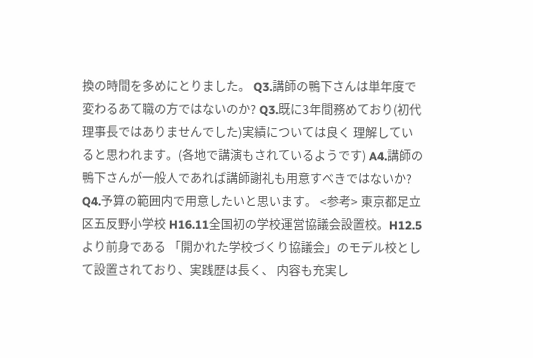換の時間を多めにとりました。 Q3.講師の鴨下さんは単年度で変わるあて職の方ではないのか? Q3.既に3年間務めており(初代理事長ではありませんでした)実績については良く 理解していると思われます。(各地で講演もされているようです) A4.講師の鴨下さんが一般人であれば講師謝礼も用意すべきではないか? Q4.予算の範囲内で用意したいと思います。 <参考> 東京都足立区五反野小学校 H16.11全国初の学校運営協議会設置校。H12.5より前身である 「開かれた学校づくり協議会」のモデル校として設置されており、実践歴は長く、 内容も充実し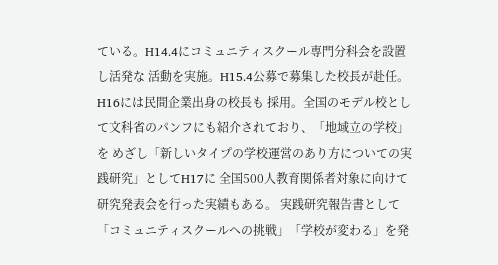ている。H14.4にコミュニティスクール専門分科会を設置し活発な 活動を実施。H15.4公募で募集した校長が赴任。H16には民間企業出身の校長も 採用。全国のモデル校として文科省のパンフにも紹介されており、「地域立の学校」を めざし「新しいタイプの学校運営のあり方についての実践研究」としてH17に 全国500人教育関係者対象に向けて研究発表会を行った実績もある。 実践研究報告書として「コミュニティスクールへの挑戦」「学校が変わる」を発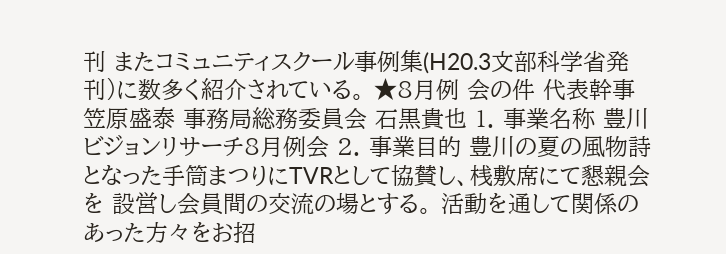刊 またコミュニティスクール事例集(H20.3文部科学省発刊)に数多く紹介されている。 ★8月例 会の件 代表幹事 笠原盛泰 事務局総務委員会 石黒貴也 1. 事業名称 豊川ビジョンリサーチ8月例会 2. 事業目的 豊川の夏の風物詩となった手筒まつりにTVRとして協賛し、桟敷席にて懇親会を 設営し会員間の交流の場とする。 活動を通して関係のあった方々をお招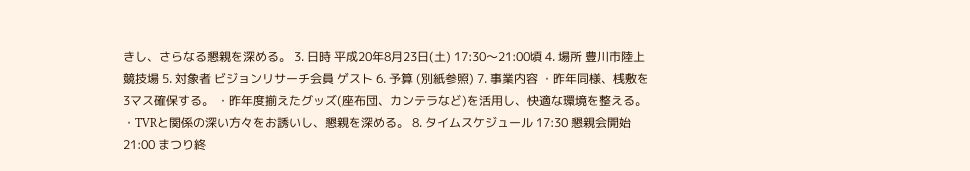きし、さらなる懇親を深める。 3. 日時 平成20年8月23日(土) 17:30〜21:00頃 4. 場所 豊川市陸上競技場 5. 対象者 ビジョンリサーチ会員 ゲスト 6. 予算 (別紙参照) 7. 事業内容 ・昨年同様、桟敷を3マス確保する。 ・昨年度揃えたグッズ(座布団、カンテラなど)を活用し、快適な環境を整える。 ・TVRと関係の深い方々をお誘いし、懇親を深める。 8. タイムスケジュール 17:30 懇親会開始 21:00 まつり終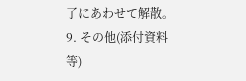了にあわせて解散。 9. その他(添付資料等)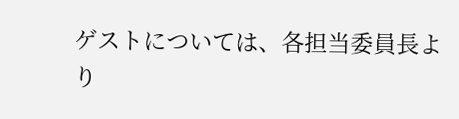ゲストについては、各担当委員長より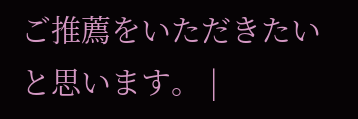ご推薦をいただきたいと思います。 |